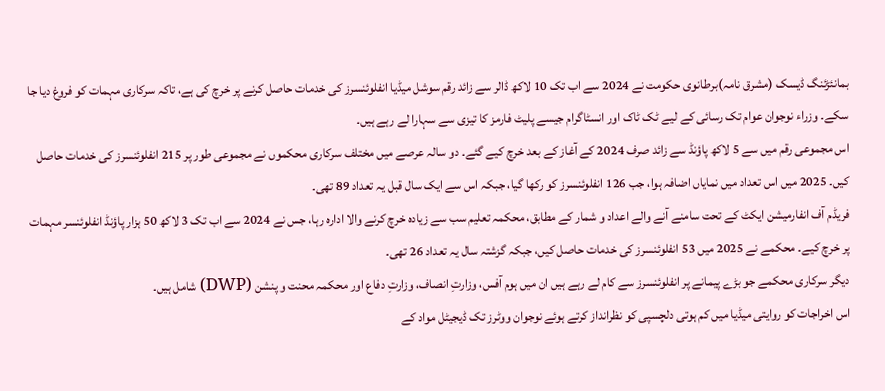بمانئڑئنگ ڈیسک (مشرق نامہ)برطانوی حکومت نے 2024 سے اب تک 10 لاکھ ڈالر سے زائد رقم سوشل میڈیا انفلوئنسرز کی خدمات حاصل کرنے پر خرچ کی ہے، تاکہ سرکاری مہمات کو فروغ دیا جا سکے۔ وزراء نوجوان عوام تک رسائی کے لیے ٹک ٹاک اور انسٹاگرام جیسے پلیٹ فارمز کا تیزی سے سہارا لے رہے ہیں۔
اس مجموعی رقم میں سے 5 لاکھ پاؤنڈ سے زائد صرف 2024 کے آغاز کے بعد خرچ کیے گئے۔ دو سالہ عرصے میں مختلف سرکاری محکموں نے مجموعی طور پر 215 انفلوئنسرز کی خدمات حاصل کیں۔ 2025 میں اس تعداد میں نمایاں اضافہ ہوا، جب 126 انفلوئنسرز کو رکھا گیا، جبکہ اس سے ایک سال قبل یہ تعداد 89 تھی۔
فریڈم آف انفارمیشن ایکٹ کے تحت سامنے آنے والے اعداد و شمار کے مطابق، محکمہ تعلیم سب سے زیادہ خرچ کرنے والا ادارہ رہا، جس نے 2024 سے اب تک 3 لاکھ 50 ہزار پاؤنڈ انفلوئنسر مہمات پر خرچ کیے۔ محکمے نے 2025 میں 53 انفلوئنسرز کی خدمات حاصل کیں، جبکہ گزشتہ سال یہ تعداد 26 تھی۔
دیگر سرکاری محکمے جو بڑے پیمانے پر انفلوئنسرز سے کام لے رہے ہیں ان میں ہوم آفس، وزارتِ انصاف، وزارتِ دفاع اور محکمہ محنت و پنشن (DWP) شامل ہیں۔
اس اخراجات کو روایتی میڈیا میں کم ہوتی دلچسپی کو نظرانداز کرتے ہوئے نوجوان ووٹرز تک ڈیجیٹل مواد کے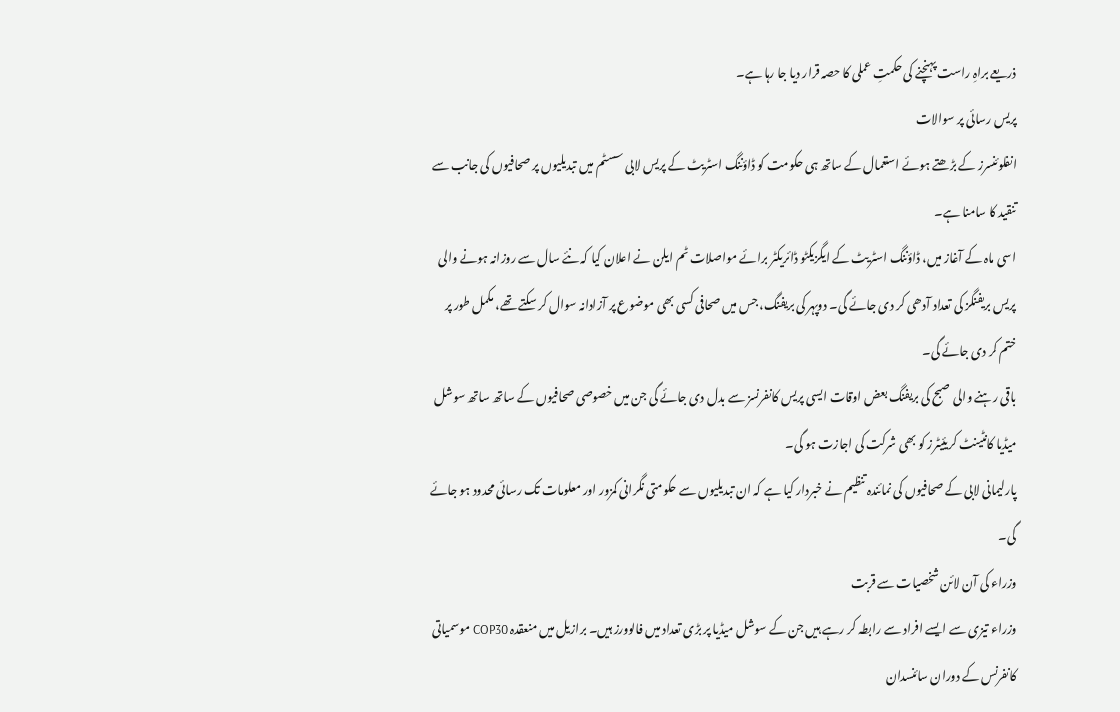ذریعے براہِ راست پہنچنے کی حکمتِ عملی کا حصہ قرار دیا جا رہا ہے۔
پریس رسائی پر سوالات
انفلوئنسرز کے بڑھتے ہوئے استعمال کے ساتھ ہی حکومت کو ڈاؤننگ اسٹریٹ کے پریس لابی سسٹم میں تبدیلیوں پر صحافیوں کی جانب سے تنقید کا سامنا ہے۔
اسی ماہ کے آغاز میں، ڈاؤننگ اسٹریٹ کے ایگزیکٹو ڈائریکٹر برائے مواصلات ٹم ایلن نے اعلان کیا کہ نئے سال سے روزانہ ہونے والی پریس بریفنگز کی تعداد آدھی کر دی جائے گی۔ دوپہر کی بریفنگ، جس میں صحافی کسی بھی موضوع پر آزادانہ سوال کر سکتے تھے، مکمل طور پر ختم کر دی جائے گی۔
باقی رہنے والی صبح کی بریفنگ بعض اوقات ایسی پریس کانفرنسز سے بدل دی جائے گی جن میں خصوصی صحافیوں کے ساتھ ساتھ سوشل میڈیا کانٹینٹ کریئیٹرز کو بھی شرکت کی اجازت ہو گی۔
پارلیمانی لابی کے صحافیوں کی نمائندہ تنظیم نے خبردار کیا ہے کہ ان تبدیلیوں سے حکومتی نگرانی کمزور اور معلومات تک رسائی محدود ہو جائے گی۔
وزراء کی آن لائن شخصیات سے قربت
وزراء تیزی سے ایسے افراد سے رابطہ کر رہے ہیں جن کے سوشل میڈیا پر بڑی تعداد میں فالوورز ہیں۔ برازیل میں منعقدہ COP30 موسمیاتی کانفرنس کے دوران سائنسدان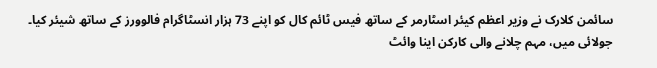سائمن کلارک نے وزیر اعظم کیئر اسٹارمر کے ساتھ فیس ٹائم کال کو اپنے 73 ہزار انسٹاگرام فالوورز کے ساتھ شیئر کیا۔
جولائی میں، مہم چلانے والی کارکن اینا وائٹ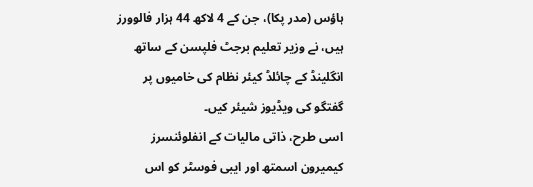ہاؤس (مدر پکا)، جن کے 4 لاکھ 44 ہزار فالوورز ہیں، نے وزیر تعلیم برجٹ فلپسن کے ساتھ انگلینڈ کے چائلڈ کیئر نظام کی خامیوں پر گفتگو کی ویڈیوز شیئر کیں۔
اسی طرح، ذاتی مالیات کے انفلوئنسرز کیمیرون اسمتھ اور ایبی فوسٹر کو اس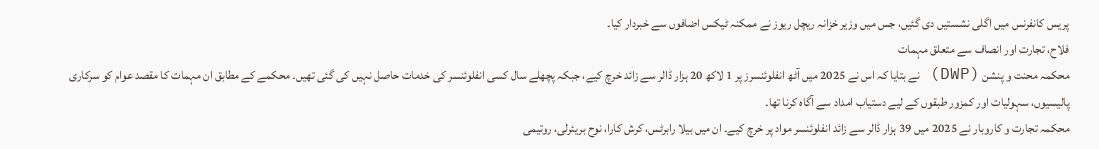پریس کانفرنس میں اگلی نشستیں دی گئیں، جس میں وزیر خزانہ ریچل ریوز نے ممکنہ ٹیکس اضافوں سے خبردار کیا۔
فلاح، تجارت اور انصاف سے متعلق مہمات
محکمہ محنت و پنشن (DWP) نے بتایا کہ اس نے 2025 میں آٹھ انفلوئنسرز پر 1 لاکھ 20 ہزار ڈالر سے زائد خرچ کیے، جبکہ پچھلے سال کسی انفلوئنسر کی خدمات حاصل نہیں کی گئی تھیں۔ محکمے کے مطابق ان مہمات کا مقصد عوام کو سرکاری پالیسیوں، سہولیات اور کمزور طبقوں کے لیے دستیاب امداد سے آگاہ کرنا تھا۔
محکمہ تجارت و کاروبار نے 2025 میں 39 ہزار ڈالر سے زائد انفلوئنسر مواد پر خرچ کیے۔ ان میں بیلا رابرٹس، کرش کارا، نوح بریئرلی، روتیمی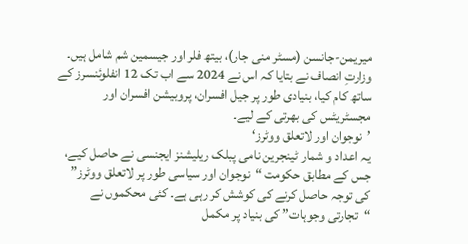میریمن-جانسن (مسٹر منی جار)، بیتھ فلر اور جیسمین شم شامل ہیں۔
وزارتِ انصاف نے بتایا کہ اس نے 2024 سے اب تک 12 انفلوئنسرز کے ساتھ کام کیا، بنیادی طور پر جیل افسران، پروبیشن افسران اور مجسٹریٹس کی بھرتی کے لیے۔
’نوجوان اور لاتعلق ووٹرز‘
یہ اعداد و شمار ٹینجرین نامی پبلک ریلیشنز ایجنسی نے حاصل کیے، جس کے مطابق حکومت “نوجوان اور سیاسی طور پر لاتعلق ووٹرز” کی توجہ حاصل کرنے کی کوشش کر رہی ہے۔ کئی محکموں نے “تجارتی وجوہات” کی بنیاد پر مکمل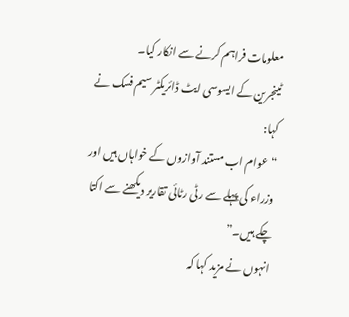معلومات فراہم کرنے سے انکار کیا۔
ٹینجرین کے ایسوسی ایٹ ڈائریکٹر سیم فسک نے کہا:
“عوام اب مستند آوازوں کے خواہاں ہیں اور وزراء کی پہلے سے رٹی رٹائی تقاریر دیکھنے سے اکتا چکے ہیں۔”
انہوں نے مزید کہا کہ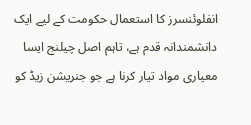انفلوئنسرز کا استعمال حکومت کے لیے ایک دانشمندانہ قدم ہے، تاہم اصل چیلنج ایسا معیاری مواد تیار کرنا ہے جو جنریشن زیڈ کو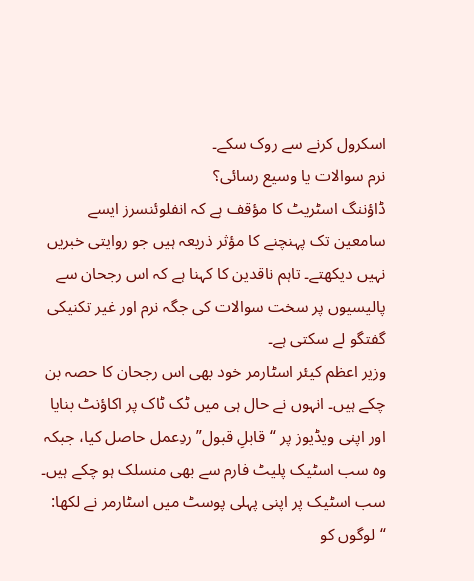اسکرول کرنے سے روک سکے۔
نرم سوالات یا وسیع رسائی؟
ڈاؤننگ اسٹریٹ کا مؤقف ہے کہ انفلوئنسرز ایسے سامعین تک پہنچنے کا مؤثر ذریعہ ہیں جو روایتی خبریں نہیں دیکھتے۔ تاہم ناقدین کا کہنا ہے کہ اس رجحان سے پالیسیوں پر سخت سوالات کی جگہ نرم اور غیر تکنیکی گفتگو لے سکتی ہے۔
وزیر اعظم کیئر اسٹارمر خود بھی اس رجحان کا حصہ بن چکے ہیں۔ انہوں نے حال ہی میں ٹک ٹاک پر اکاؤنٹ بنایا اور اپنی ویڈیوز پر “قابلِ قبول” ردِعمل حاصل کیا، جبکہ وہ سب اسٹیک پلیٹ فارم سے بھی منسلک ہو چکے ہیں۔
سب اسٹیک پر اپنی پہلی پوسٹ میں اسٹارمر نے لکھا:
“لوگوں کو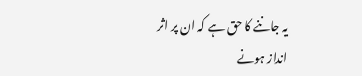یہ جاننے کا حق ہے کہ ان پر اثر انداز ہونے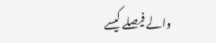والے فیصلے کیسے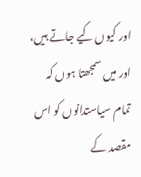اور کیوں کیے جاتے ہیں، اور میں سمجھتا ہوں کہ تمام سیاستدانوں کو اس مقصد کے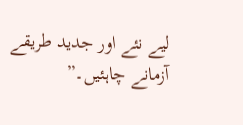لیے نئے اور جدید طریقے آزمانے چاہئیں۔”